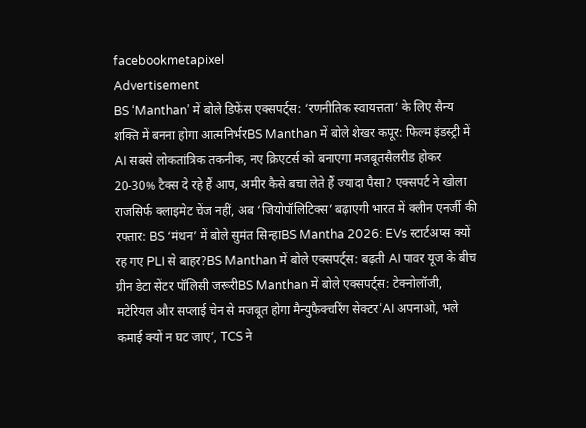facebookmetapixel
Advertisement
BS ‘Manthan’ में बोले डिफेंस एक्सपर्ट्स: ‘रणनीतिक स्वायत्तता’ के लिए सैन्य शक्ति में बनना होगा आत्मनिर्भरBS Manthan में बोले शेखर कपूर: फिल्म इंडस्ट्री में AI सबसे लोकतांत्रिक तकनीक, नए क्रिएटर्स को बनाएगा मजबूतसैलरीड होकर 20-30% टैक्स दे रहे हैं आप, अमीर कैसे बचा लेते हैं ज्यादा पैसा? एक्सपर्ट ने खोला राजसिर्फ क्लाइमेट चेंज नहीं, अब ‘जियोपॉलिटिक्स’ बढ़ाएगी भारत में क्लीन एनर्जी की रफ्तार: BS ‘मंथन’ में बोले सुमंत सिन्हाBS Mantha 2026: EVs स्टार्टअप्स क्यों रह गए PLI से बाहर?BS Manthan में बोले एक्सपर्ट्स: बढ़ती AI पावर यूज के बीच ग्रीन डेटा सेंटर पॉलिसी जरूरीBS Manthan में बोले एक्सपर्ट्स: टेक्नोलॉजी, मटेरियल और सप्लाई चेन से मजबूत होगा मैन्युफैक्चरिंग सेक्टर‘AI अपनाओ, भले कमाई क्यों न घट जाए’, TCS ने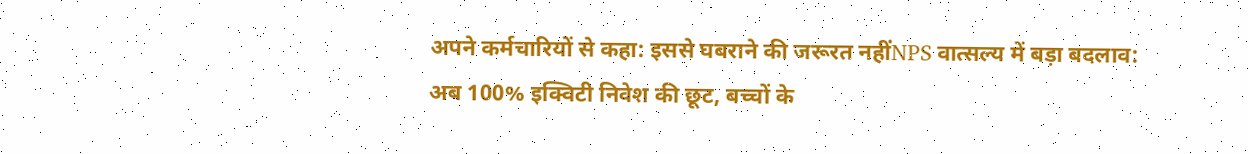अपने कर्मचारियों से कहा: इससे घबराने की जरूरत नहींNPS वात्सल्य में बड़ा बदलाव: अब 100% इक्विटी निवेश की छूट, बच्चों के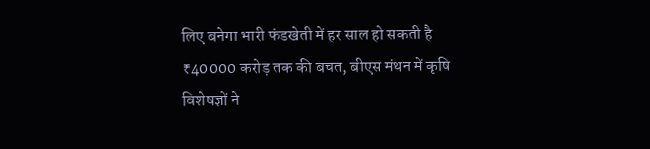लिए बनेगा भारी फंडखेती में हर साल हो सकती है ₹40000 करोड़ तक की बचत, बीएस मंथन में कृषि विशेषज्ञों ने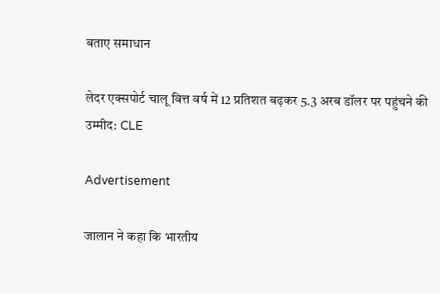बताए समाधान

लेदर एक्सपोर्ट चालू वित्त वर्ष में 12 प्रतिशत बढ़कर 5.3 अरब डॉलर पर पहुंचने की उम्मीद: CLE

Advertisement

जालान ने कहा कि भारतीय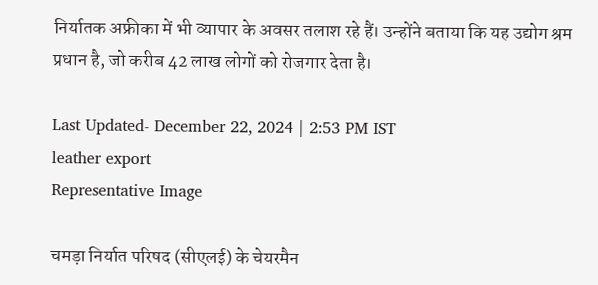निर्यातक अफ्रीका में भी व्यापार के अवसर तलाश रहे हैं। उन्होंने बताया कि यह उद्योग श्रम प्रधान है, जो करीब 42 लाख लोगों को रोजगार देता है।

Last Updated- December 22, 2024 | 2:53 PM IST
leather export
Representative Image

चमड़ा निर्यात परिषद (सीएलई) के चेयरमैन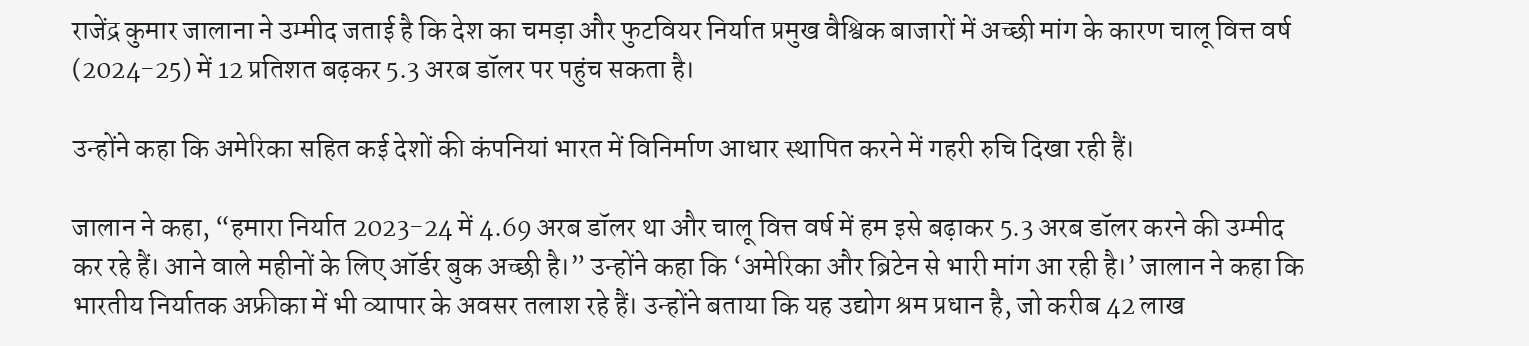राजेंद्र कुमार जालाना ने उम्मीद जताई है कि देश का चमड़ा और फुटवियर निर्यात प्रमुख वैश्विक बाजारों में अच्छी मांग के कारण चालू वित्त वर्ष (2024-25) में 12 प्रतिशत बढ़कर 5.3 अरब डॉलर पर पहुंच सकता है।

उन्होंने कहा कि अमेरिका सहित कई देशों की कंपनियां भारत में विनिर्माण आधार स्थापित करने में गहरी रुचि दिखा रही हैं।

जालान ने कहा, “हमारा निर्यात 2023-24 में 4.69 अरब डॉलर था और चालू वित्त वर्ष में हम इसे बढ़ाकर 5.3 अरब डॉलर करने की उम्मीद कर रहे हैं। आने वाले महीनों के लिए ऑर्डर बुक अच्छी है।” उन्होंने कहा कि ‘अमेरिका और ब्रिटेन से भारी मांग आ रही है।’ जालान ने कहा कि भारतीय निर्यातक अफ्रीका में भी व्यापार के अवसर तलाश रहे हैं। उन्होंने बताया कि यह उद्योग श्रम प्रधान है, जो करीब 42 लाख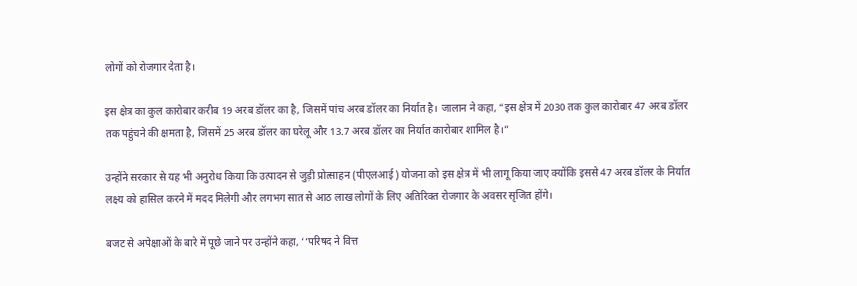लोगों को रोजगार देता है।

इस क्षेत्र का कुल कारोबार करीब 19 अरब डॉलर का है, जिसमें पांच अरब डॉलर का निर्यात है। जालान ने कहा, “इस क्षेत्र में 2030 तक कुल कारोबार 47 अरब डॉलर तक पहुंचने की क्षमता है, जिसमें 25 अरब डॉलर का घरेलू और 13.7 अरब डॉलर का निर्यात कारोबार शामिल है।”

उन्होंने सरकार से यह भी अनुरोध किया कि उत्पादन से जुड़ी प्रोत्साहन (पीएलआई) योजना को इस क्षेत्र में भी लागू किया जाए क्योंकि इससे 47 अरब डॉलर के निर्यात लक्ष्य को हासिल करने में मदद मिलेगी और लगभग सात से आठ लाख लोगों के लिए अतिरिक्त रोजगार के अवसर सृजित होंगे।

बजट से अपेक्षाओं के बारे में पूछे जाने पर उन्होंने कहा, ‘‘परिषद ने वित्त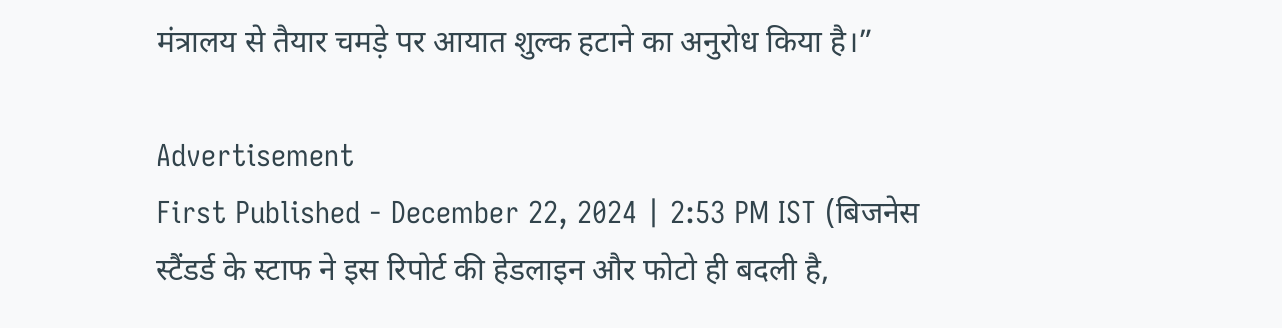मंत्रालय से तैयार चमड़े पर आयात शुल्क हटाने का अनुरोध किया है।”

Advertisement
First Published - December 22, 2024 | 2:53 PM IST (बिजनेस स्टैंडर्ड के स्टाफ ने इस रिपोर्ट की हेडलाइन और फोटो ही बदली है,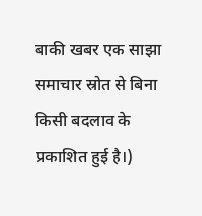बाकी खबर एक साझा समाचार स्रोत से बिना किसी बदलाव के प्रकाशित हुई है।)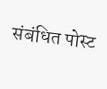संबंधित पोस्ट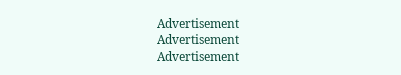Advertisement
Advertisement
Advertisement